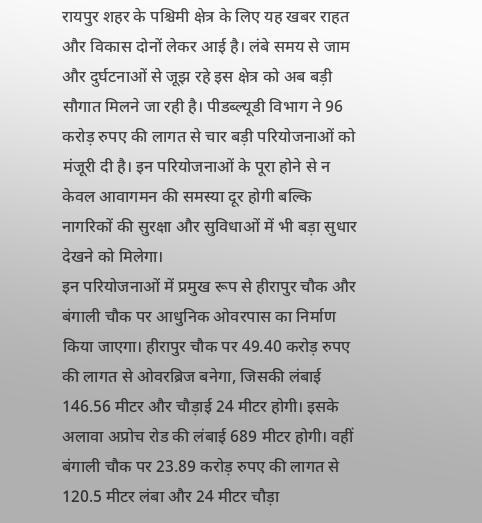रायपुर शहर के पश्चिमी क्षेत्र के लिए यह खबर राहत और विकास दोनों लेकर आई है। लंबे समय से जाम और दुर्घटनाओं से जूझ रहे इस क्षेत्र को अब बड़ी सौगात मिलने जा रही है। पीडब्ल्यूडी विभाग ने 96 करोड़ रुपए की लागत से चार बड़ी परियोजनाओं को मंजूरी दी है। इन परियोजनाओं के पूरा होने से न केवल आवागमन की समस्या दूर होगी बल्कि नागरिकों की सुरक्षा और सुविधाओं में भी बड़ा सुधार देखने को मिलेगा।
इन परियोजनाओं में प्रमुख रूप से हीरापुर चौक और बंगाली चौक पर आधुनिक ओवरपास का निर्माण किया जाएगा। हीरापुर चौक पर 49.40 करोड़ रुपए की लागत से ओवरब्रिज बनेगा, जिसकी लंबाई 146.56 मीटर और चौड़ाई 24 मीटर होगी। इसके अलावा अप्रोच रोड की लंबाई 689 मीटर होगी। वहीं बंगाली चौक पर 23.89 करोड़ रुपए की लागत से 120.5 मीटर लंबा और 24 मीटर चौड़ा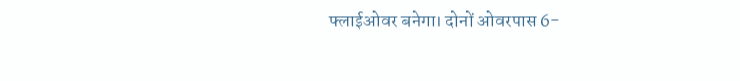फ्लाईओवर बनेगा। दोनों ओवरपास 6-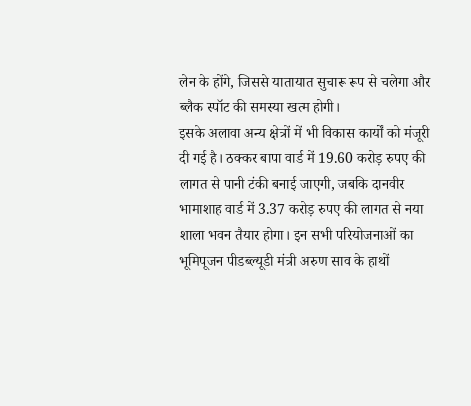लेन के होंगे, जिससे यातायात सुचारू रूप से चलेगा और ब्लैक स्पॉट की समस्या खत्म होगी।
इसके अलावा अन्य क्षेत्रों में भी विकास कार्यों को मंजूरी दी गई है। ठक्कर बापा वार्ड में 19.60 करोड़ रुपए की लागत से पानी टंकी बनाई जाएगी, जबकि दानवीर भामाशाह वार्ड में 3.37 करोड़ रुपए की लागत से नया शाला भवन तैयार होगा। इन सभी परियोजनाओं का भूमिपूजन पीडब्ल्यूडी मंत्री अरुण साव के हाथों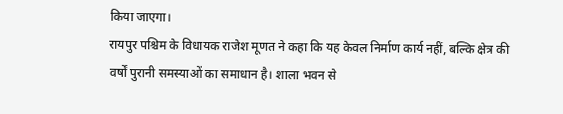किया जाएगा।
रायपुर पश्चिम के विधायक राजेश मूणत ने कहा कि यह केवल निर्माण कार्य नहीं, बल्कि क्षेत्र की वर्षों पुरानी समस्याओं का समाधान है। शाला भवन से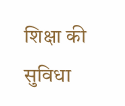शिक्षा की सुविधा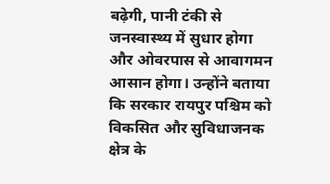बढ़ेगी, पानी टंकी से जनस्वास्थ्य में सुधार होगा और ओवरपास से आवागमन आसान होगा। उन्होंने बताया कि सरकार रायपुर पश्चिम को विकसित और सुविधाजनक क्षेत्र के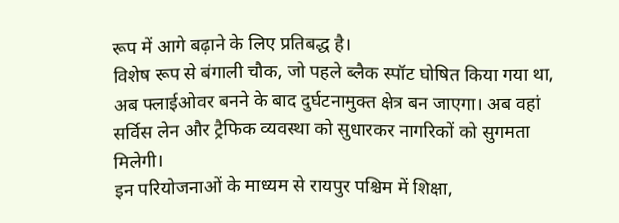रूप में आगे बढ़ाने के लिए प्रतिबद्ध है।
विशेष रूप से बंगाली चौक, जो पहले ब्लैक स्पॉट घोषित किया गया था, अब फ्लाईओवर बनने के बाद दुर्घटनामुक्त क्षेत्र बन जाएगा। अब वहां सर्विस लेन और ट्रैफिक व्यवस्था को सुधारकर नागरिकों को सुगमता मिलेगी।
इन परियोजनाओं के माध्यम से रायपुर पश्चिम में शिक्षा,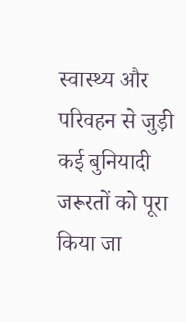स्वास्थ्य और परिवहन से जुड़ी कई बुनियादी जरूरतों को पूरा किया जा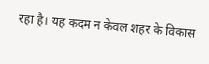रहा है। यह कदम न केवल शहर के विकास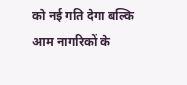को नई गति देगा बल्कि आम नागरिकों के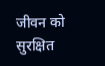जीवन को सुरक्षित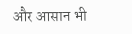और आसान भी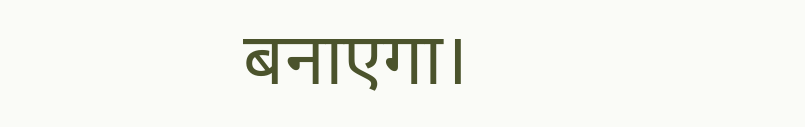बनाएगा।